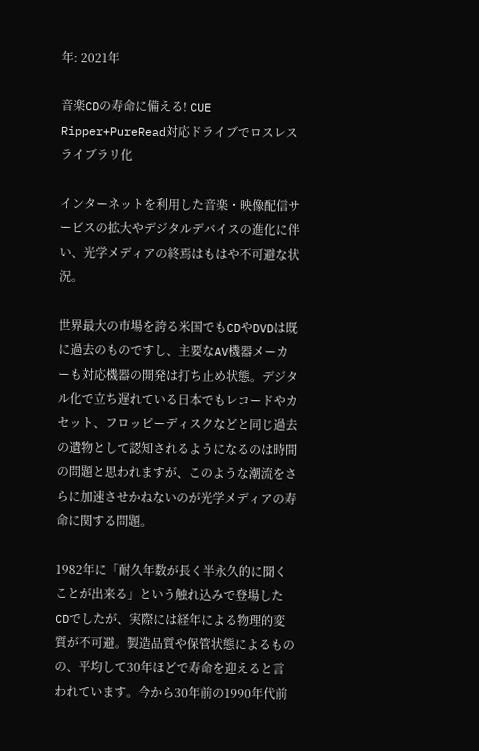年: 2021年

音楽CDの寿命に備える! CUE Ripper+PureRead対応ドライブでロスレスライブラリ化

インターネットを利用した音楽・映像配信サービスの拡大やデジタルデバイスの進化に伴い、光学メディアの終焉はもはや不可避な状況。

世界最大の市場を誇る米国でもCDやDVDは既に過去のものですし、主要なAV機器メーカーも対応機器の開発は打ち止め状態。デジタル化で立ち遅れている日本でもレコードやカセット、フロッピーディスクなどと同じ過去の遺物として認知されるようになるのは時間の問題と思われますが、このような潮流をさらに加速させかねないのが光学メディアの寿命に関する問題。

1982年に「耐久年数が長く半永久的に聞くことが出来る」という触れ込みで登場したCDでしたが、実際には経年による物理的変質が不可避。製造品質や保管状態によるものの、平均して30年ほどで寿命を迎えると言われています。今から30年前の1990年代前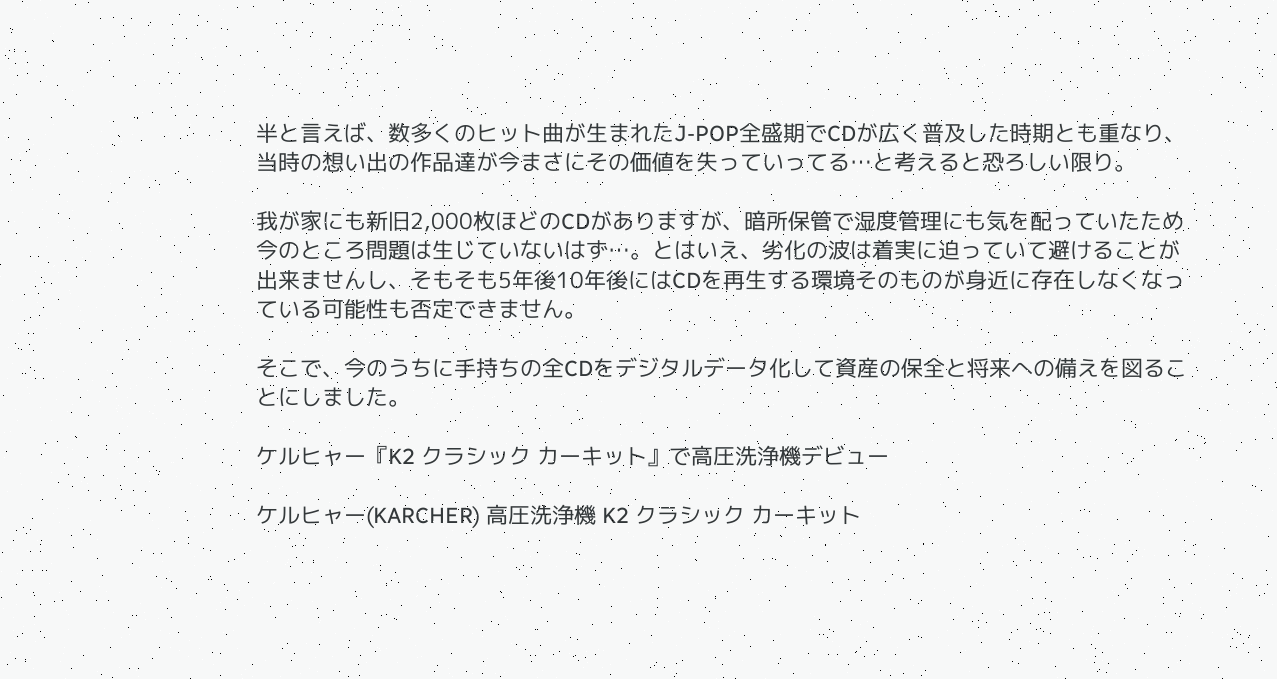半と言えば、数多くのヒット曲が生まれたJ-POP全盛期でCDが広く普及した時期とも重なり、当時の想い出の作品達が今まさにその価値を失っていってる…と考えると恐ろしい限り。

我が家にも新旧2,000枚ほどのCDがありますが、暗所保管で湿度管理にも気を配っていたため今のところ問題は生じていないはず…。とはいえ、劣化の波は着実に迫っていて避けることが出来ませんし、そもそも5年後10年後にはCDを再生する環境そのものが身近に存在しなくなっている可能性も否定できません。

そこで、今のうちに手持ちの全CDをデジタルデータ化して資産の保全と将来への備えを図ることにしました。

ケルヒャー『K2 クラシック カーキット』で高圧洗浄機デビュー

ケルヒャー(KARCHER) 高圧洗浄機 K2 クラシック カーキット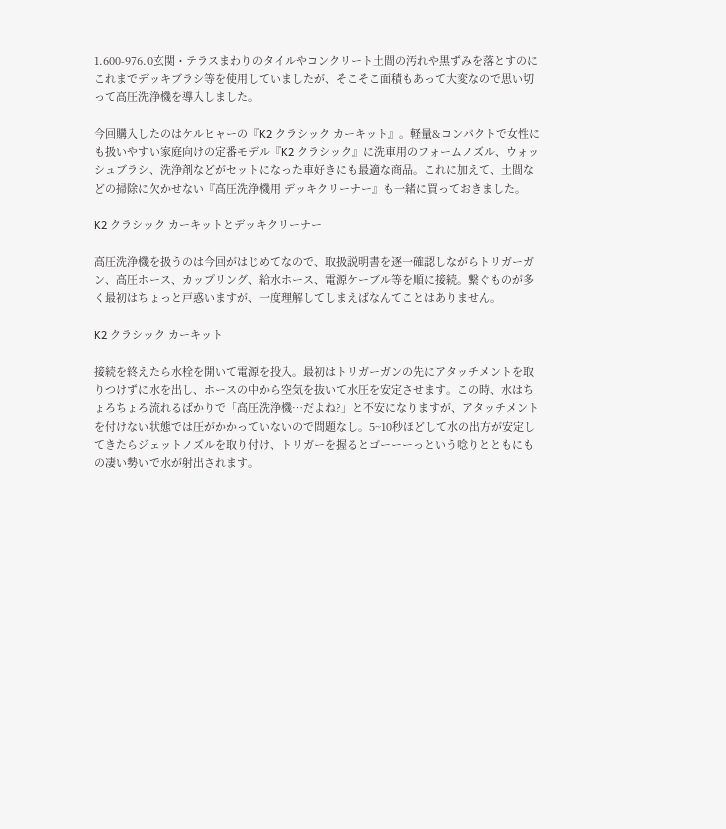1.600-976.0玄関・テラスまわりのタイルやコンクリート土間の汚れや黒ずみを落とすのにこれまでデッキブラシ等を使用していましたが、そこそこ面積もあって大変なので思い切って高圧洗浄機を導入しました。

今回購入したのはケルヒャーの『K2 クラシック カーキット』。軽量&コンパクトで女性にも扱いやすい家庭向けの定番モデル『K2 クラシック』に洗車用のフォームノズル、ウォッシュブラシ、洗浄剤などがセットになった車好きにも最適な商品。これに加えて、土間などの掃除に欠かせない『高圧洗浄機用 デッキクリーナー』も一緒に買っておきました。

K2 クラシック カーキットとデッキクリーナー

高圧洗浄機を扱うのは今回がはじめてなので、取扱説明書を逐一確認しながらトリガーガン、高圧ホース、カップリング、給水ホース、電源ケーブル等を順に接続。繋ぐものが多く最初はちょっと戸惑いますが、一度理解してしまえばなんてことはありません。

K2 クラシック カーキット

接続を終えたら水栓を開いて電源を投入。最初はトリガーガンの先にアタッチメントを取りつけずに水を出し、ホースの中から空気を抜いて水圧を安定させます。この時、水はちょろちょろ流れるばかりで「高圧洗浄機…だよね?」と不安になりますが、アタッチメントを付けない状態では圧がかかっていないので問題なし。5~10秒ほどして水の出方が安定してきたらジェットノズルを取り付け、トリガーを握るとゴーーーっという唸りとともにもの凄い勢いで水が射出されます。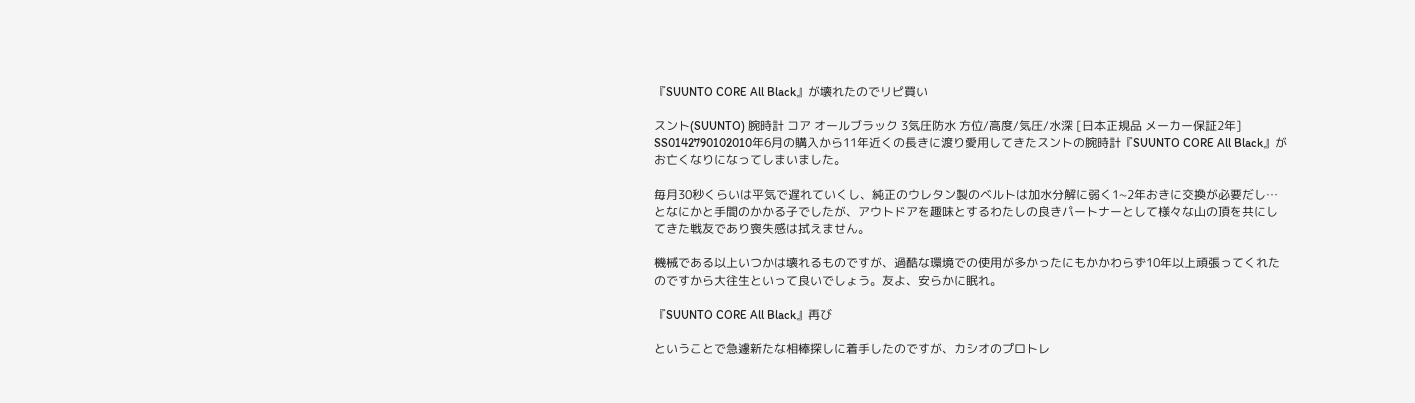『SUUNTO CORE All Black』が壊れたのでリピ買い

スント(SUUNTO) 腕時計 コア オールブラック 3気圧防水 方位/高度/気圧/水深 [日本正規品 メーカー保証2年] SS0142790102010年6月の購入から11年近くの長きに渡り愛用してきたスントの腕時計『SUUNTO CORE All Black』がお亡くなりになってしまいました。

毎月30秒くらいは平気で遅れていくし、純正のウレタン製のベルトは加水分解に弱く1~2年おきに交換が必要だし…となにかと手間のかかる子でしたが、アウトドアを趣味とするわたしの良きパートナーとして様々な山の頂を共にしてきた戦友であり喪失感は拭えません。

機械である以上いつかは壊れるものですが、過酷な環境での使用が多かったにもかかわらず10年以上頑張ってくれたのですから大往生といって良いでしょう。友よ、安らかに眠れ。

『SUUNTO CORE All Black』再び

ということで急遽新たな相棒探しに着手したのですが、カシオのプロトレ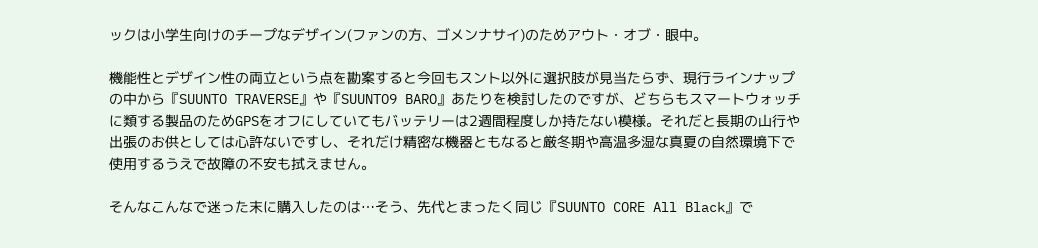ックは小学生向けのチープなデザイン(ファンの方、ゴメンナサイ)のためアウト・オブ・眼中。

機能性とデザイン性の両立という点を勘案すると今回もスント以外に選択肢が見当たらず、現行ラインナップの中から『SUUNTO TRAVERSE』や『SUUNTO9 BARO』あたりを検討したのですが、どちらもスマートウォッチに類する製品のためGPSをオフにしていてもバッテリーは2週間程度しか持たない模様。それだと長期の山行や出張のお供としては心許ないですし、それだけ精密な機器ともなると厳冬期や高温多湿な真夏の自然環境下で使用するうえで故障の不安も拭えません。

そんなこんなで迷った末に購入したのは…そう、先代とまったく同じ『SUUNTO CORE All Black』で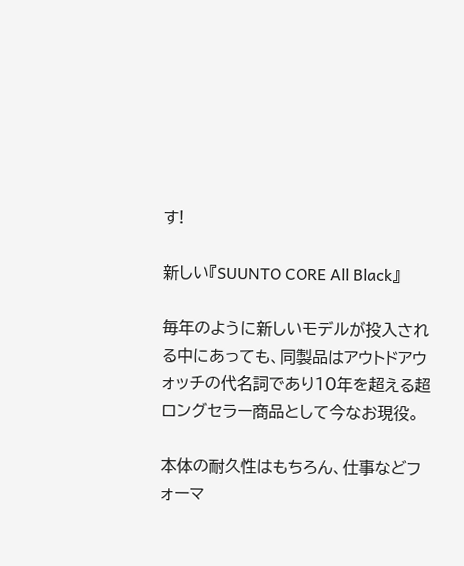す!

新しい『SUUNTO CORE All Black』

毎年のように新しいモデルが投入される中にあっても、同製品はアウトドアウォッチの代名詞であり10年を超える超ロングセラー商品として今なお現役。

本体の耐久性はもちろん、仕事などフォーマ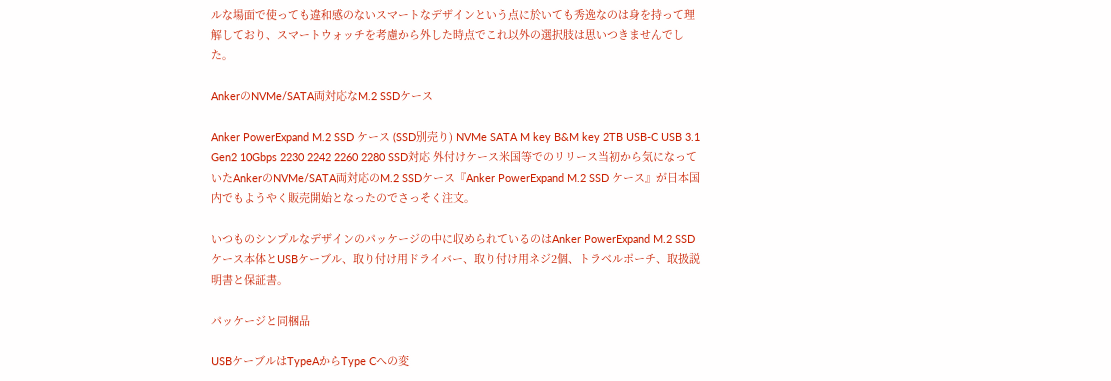ルな場面で使っても違和感のないスマートなデザインという点に於いても秀逸なのは身を持って理解しており、スマートウォッチを考慮から外した時点でこれ以外の選択肢は思いつきませんでした。

AnkerのNVMe/SATA両対応なM.2 SSDケース

Anker PowerExpand M.2 SSD ケース (SSD別売り) NVMe SATA M key B&M key 2TB USB-C USB 3.1 Gen2 10Gbps 2230 2242 2260 2280 SSD対応 外付けケース米国等でのリリース当初から気になっていたAnkerのNVMe/SATA両対応のM.2 SSDケース『Anker PowerExpand M.2 SSD ケース』が日本国内でもようやく販売開始となったのでさっそく注文。

いつものシンプルなデザインのパッケージの中に収められているのはAnker PowerExpand M.2 SSD ケース本体とUSBケーブル、取り付け用ドライバー、取り付け用ネジ2個、トラベルポーチ、取扱説明書と保証書。

パッケージと同梱品

USBケーブルはTypeAからType Cへの変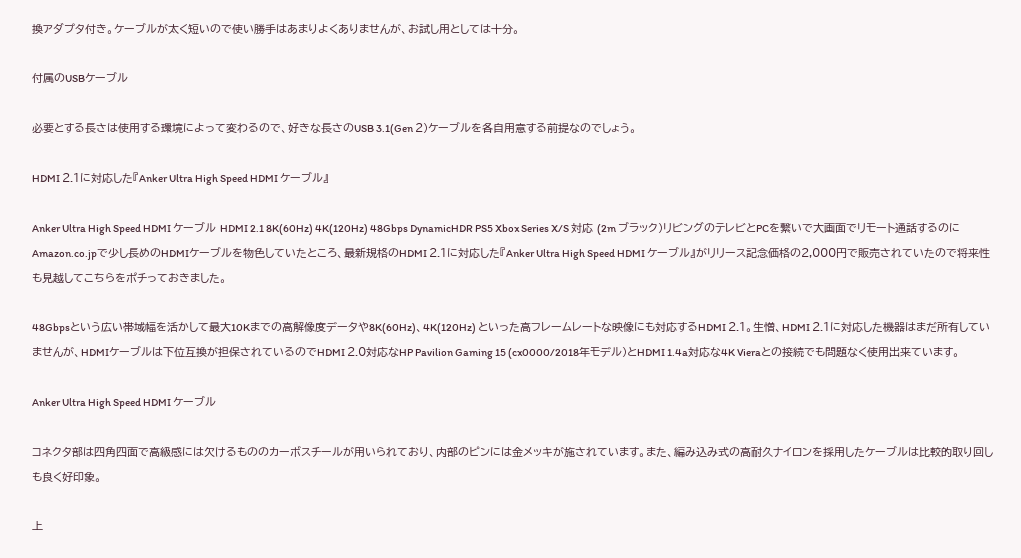換アダプタ付き。ケーブルが太く短いので使い勝手はあまりよくありませんが、お試し用としては十分。

付属のUSBケーブル

必要とする長さは使用する環境によって変わるので、好きな長さのUSB 3.1(Gen 2)ケーブルを各自用意する前提なのでしょう。

HDMI 2.1に対応した『Anker Ultra High Speed HDMI ケーブル』

Anker Ultra High Speed HDMI ケーブル HDMI 2.1 8K(60Hz) 4K(120Hz) 48Gbps DynamicHDR PS5 Xbox Series X/S 対応 (2m ブラック)リビングのテレビとPCを繋いで大画面でリモート通話するのにAmazon.co.jpで少し長めのHDMIケーブルを物色していたところ、最新規格のHDMI 2.1に対応した『Anker Ultra High Speed HDMI ケーブル』がリリース記念価格の2,000円で販売されていたので将来性も見越してこちらをポチっておきました。

48Gbpsという広い帯域幅を活かして最大10Kまでの高解像度データや8K(60Hz)、4K(120Hz) といった高フレームレートな映像にも対応するHDMI 2.1。生憎、HDMI 2.1に対応した機器はまだ所有していませんが、HDMIケーブルは下位互換が担保されているのでHDMI 2.0対応なHP Pavilion Gaming 15 (cx0000/2018年モデル)とHDMI 1.4a対応な4K Vieraとの接続でも問題なく使用出来ています。

Anker Ultra High Speed HDMI ケーブル

コネクタ部は四角四面で高級感には欠けるもののカーボスチールが用いられており、内部のピンには金メッキが施されています。また、編み込み式の高耐久ナイロンを採用したケーブルは比較的取り回しも良く好印象。

上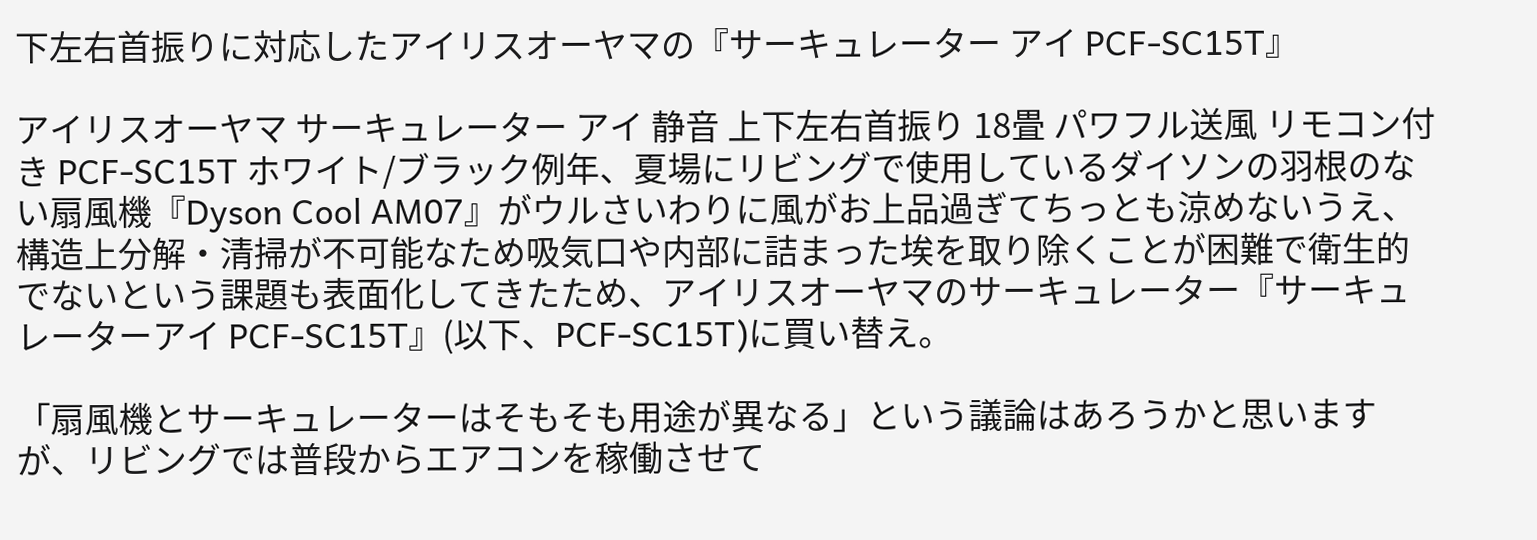下左右首振りに対応したアイリスオーヤマの『サーキュレーター アイ PCF-SC15T』

アイリスオーヤマ サーキュレーター アイ 静音 上下左右首振り 18畳 パワフル送風 リモコン付き PCF-SC15T ホワイト/ブラック例年、夏場にリビングで使用しているダイソンの羽根のない扇風機『Dyson Cool AM07』がウルさいわりに風がお上品過ぎてちっとも涼めないうえ、構造上分解・清掃が不可能なため吸気口や内部に詰まった埃を取り除くことが困難で衛生的でないという課題も表面化してきたため、アイリスオーヤマのサーキュレーター『サーキュレーターアイ PCF-SC15T』(以下、PCF-SC15T)に買い替え。

「扇風機とサーキュレーターはそもそも用途が異なる」という議論はあろうかと思いますが、リビングでは普段からエアコンを稼働させて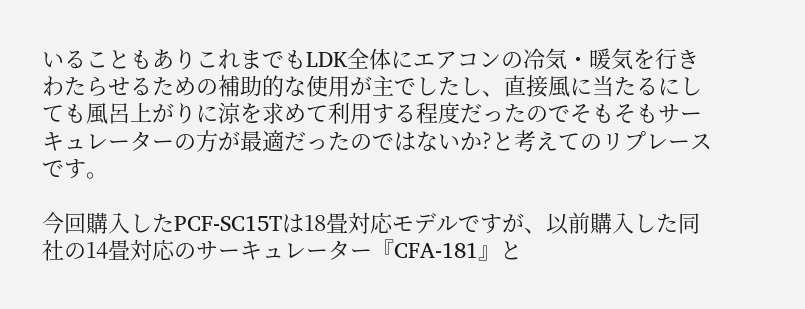いることもありこれまでもLDK全体にエアコンの冷気・暖気を行きわたらせるための補助的な使用が主でしたし、直接風に当たるにしても風呂上がりに涼を求めて利用する程度だったのでそもそもサーキュレーターの方が最適だったのではないか?と考えてのリプレースです。

今回購入したPCF-SC15Tは18畳対応モデルですが、以前購入した同社の14畳対応のサーキュレーター『CFA-181』と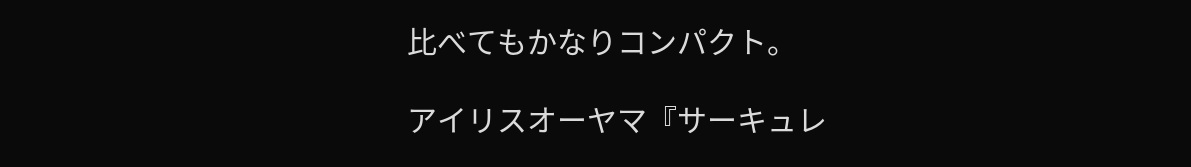比べてもかなりコンパクト。

アイリスオーヤマ『サーキュレ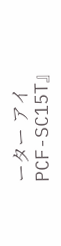ーター アイ PCF-SC15T』